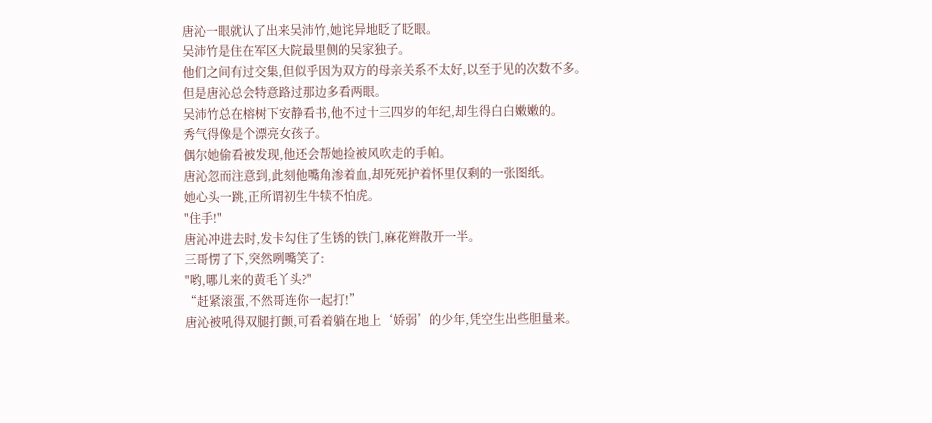唐沁一眼就认了出来吴沛竹,她诧异地眨了眨眼。
吴沛竹是住在军区大院最里侧的吴家独子。
他们之间有过交集,但似乎因为双方的母亲关系不太好,以至于见的次数不多。
但是唐沁总会特意路过那边多看两眼。
吴沛竹总在榕树下安静看书,他不过十三四岁的年纪,却生得白白嫩嫩的。
秀气得像是个漂亮女孩子。
偶尔她偷看被发现,他还会帮她捡被风吹走的手帕。
唐沁忽而注意到,此刻他嘴角渗着血,却死死护着怀里仅剩的一张图纸。
她心头一跳,正所谓初生牛犊不怕虎。
"住手!"
唐沁冲进去时,发卡勾住了生锈的铁门,麻花辫散开一半。
三哥愣了下,突然咧嘴笑了:
"哟,哪儿来的黄毛丫头?"
“赶紧滚蛋,不然哥连你一起打!”
唐沁被吼得双腿打颤,可看着躺在地上‘娇弱’的少年,凭空生出些胆量来。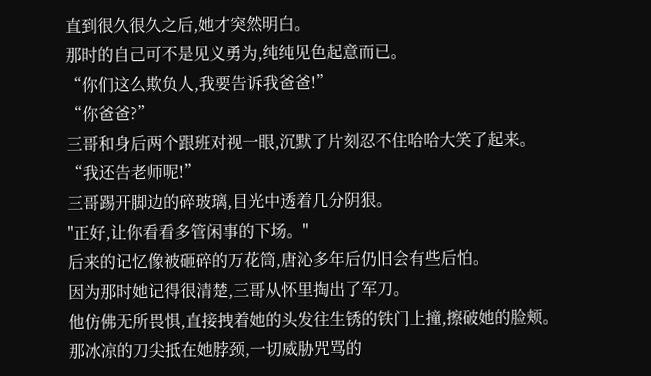直到很久很久之后,她才突然明白。
那时的自己可不是见义勇为,纯纯见色起意而已。
“你们这么欺负人,我要告诉我爸爸!”
“你爸爸?”
三哥和身后两个跟班对视一眼,沉默了片刻忍不住哈哈大笑了起来。
“我还告老师呢!”
三哥踢开脚边的碎玻璃,目光中透着几分阴狠。
"正好,让你看看多管闲事的下场。"
后来的记忆像被砸碎的万花筒,唐沁多年后仍旧会有些后怕。
因为那时她记得很清楚,三哥从怀里掏出了军刀。
他仿佛无所畏惧,直接拽着她的头发往生锈的铁门上撞,擦破她的脸颊。
那冰凉的刀尖抵在她脖颈,一切威胁咒骂的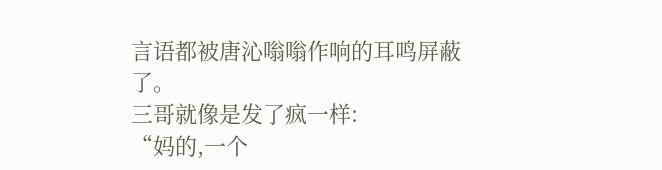言语都被唐沁嗡嗡作响的耳鸣屏蔽了。
三哥就像是发了疯一样:
“妈的,一个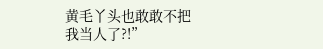黄毛丫头也敢敢不把我当人了?!”